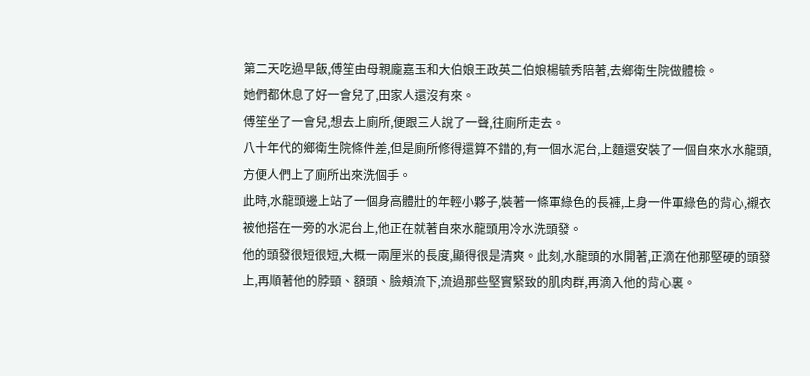第二天吃過早飯,傅笙由母親龐嘉玉和大伯娘王政英二伯娘楊毓秀陪著,去鄉衛生院做體檢。
她們都休息了好一會兒了,田家人還沒有來。
傅笙坐了一會兒,想去上廁所,便跟三人說了一聲,往廁所走去。
八十年代的鄉衛生院條件差,但是廁所修得還算不錯的,有一個水泥台,上麵還安裝了一個自來水水龍頭,方便人們上了廁所出來洗個手。
此時,水龍頭邊上站了一個身高體壯的年輕小夥子,裝著一條軍綠色的長褲,上身一件軍綠色的背心,襯衣被他搭在一旁的水泥台上,他正在就著自來水龍頭用冷水洗頭發。
他的頭發很短很短,大概一兩厘米的長度,顯得很是清爽。此刻,水龍頭的水開著,正滴在他那堅硬的頭發上,再順著他的脖頸、額頭、臉頰流下,流過那些堅實緊致的肌肉群,再滴入他的背心裏。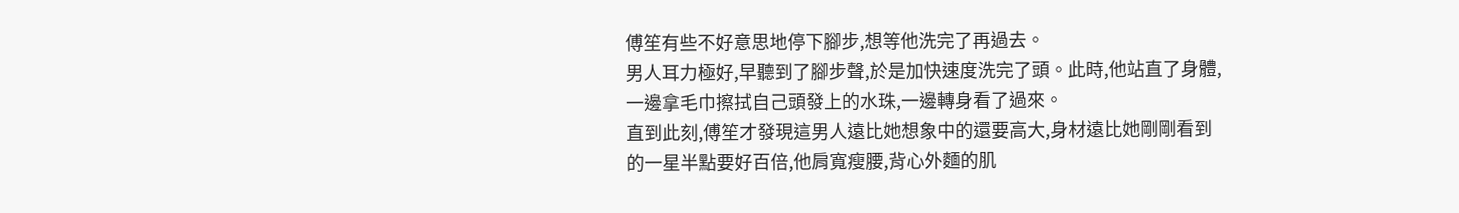傅笙有些不好意思地停下腳步,想等他洗完了再過去。
男人耳力極好,早聽到了腳步聲,於是加快速度洗完了頭。此時,他站直了身體,一邊拿毛巾擦拭自己頭發上的水珠,一邊轉身看了過來。
直到此刻,傅笙才發現這男人遠比她想象中的還要高大,身材遠比她剛剛看到的一星半點要好百倍,他肩寬瘦腰,背心外麵的肌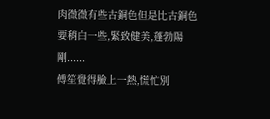肉微微有些古銅色但是比古銅色要稍白一些,緊致健美,蓬勃陽剛......
傅笙覺得臉上一熱,慌忙別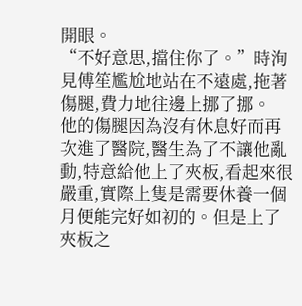開眼。
“不好意思,擋住你了。”時洵見傅笙尷尬地站在不遠處,拖著傷腿,費力地往邊上挪了挪。
他的傷腿因為沒有休息好而再次進了醫院,醫生為了不讓他亂動,特意給他上了夾板,看起來很嚴重,實際上隻是需要休養一個月便能完好如初的。但是上了夾板之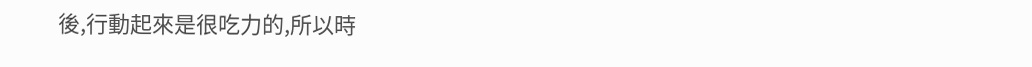後,行動起來是很吃力的,所以時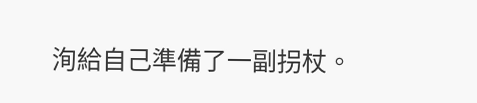洵給自己準備了一副拐杖。